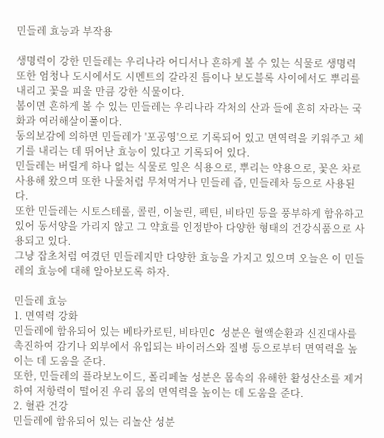민들레 효능과 부작용

생명력이 강한 민들레는 우리나라 어디서나 흔하게 볼 수 있는 식물로 생명력 또한 엄청나 도시에서도 시멘트의 갈라진 틈이나 보도블록 사이에서도 뿌리를 내리고 꽃을 피울 만큼 강한 식물이다.
봄이면 흔하게 볼 수 있는 민들레는 우리나라 각처의 산과 들에 흔히 자라는 국화과 여러해살이풀이다.
동의보감에 의하면 민들레가 '포공영'으로 기록되어 있고 면역력을 키워주고 체기를 내리는 데 뛰어난 효능이 있다고 기록되어 있다.
민들레는 버릴게 하나 없는 식물로 잎은 식용으로, 뿌리는 약용으로, 꽃은 차로 사용해 왔으며 또한 나물처럼 무쳐먹거나 민들레 즙, 민들레차 등으로 사용된다.
또한 민들레는 시토스테롤, 콜린, 이눌린, 펙틴, 비타민 등을 풍부하게 함유하고 있어 동서양을 가리지 않고 그 약효를 인정받아 다양한 형태의 건강식품으로 사용되고 있다.
그냥 잡초처럼 여겼던 민들레지만 다양한 효능을 가지고 있으며 오늘은 이 민들레의 효능에 대해 알아보도록 하자.

민들레 효능
1. 면역력 강화
민들레에 함유되어 있는 베타카로틴, 비타민C 성분은 혈액순환과 신진대사를 촉진하여 감기나 외부에서 유입되는 바이러스와 질병 등으로부터 면역력을 높이는 데 도움을 준다.
또한, 민들레의 플라보노이드, 폴리페놀 성분은 몸속의 유해한 활성산소를 제거하여 저항력이 떨어진 우리 몸의 면역력을 높이는 데 도움을 준다.
2. 혈관 건강
민들레에 함유되어 있는 리놀산 성분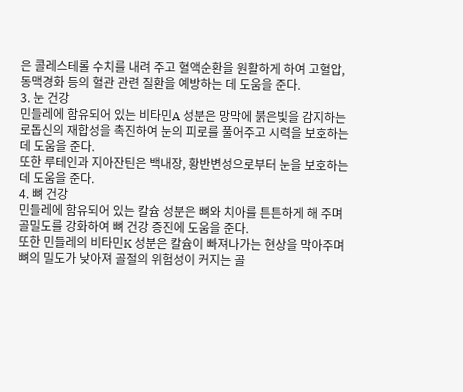은 콜레스테롤 수치를 내려 주고 혈액순환을 원활하게 하여 고혈압, 동맥경화 등의 혈관 관련 질환을 예방하는 데 도움을 준다.
3. 눈 건강
민들레에 함유되어 있는 비타민A 성분은 망막에 붉은빛을 감지하는 로돕신의 재합성을 촉진하여 눈의 피로를 풀어주고 시력을 보호하는 데 도움을 준다.
또한 루테인과 지아잔틴은 백내장, 황반변성으로부터 눈을 보호하는 데 도움을 준다.
4. 뼈 건강
민들레에 함유되어 있는 칼슘 성분은 뼈와 치아를 튼튼하게 해 주며 골밀도를 강화하여 뼈 건강 증진에 도움을 준다.
또한 민들레의 비타민K 성분은 칼슘이 빠져나가는 현상을 막아주며 뼈의 밀도가 낮아져 골절의 위험성이 커지는 골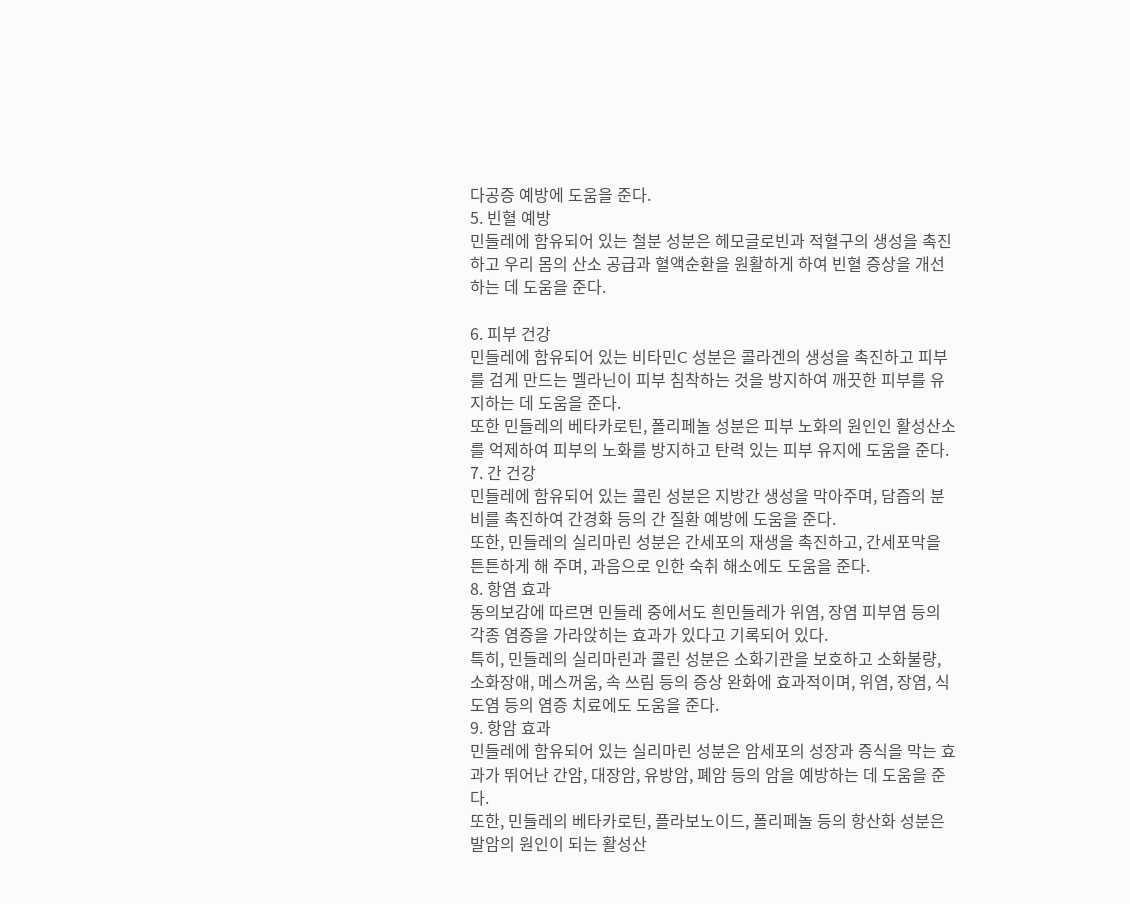다공증 예방에 도움을 준다.
5. 빈혈 예방
민들레에 함유되어 있는 철분 성분은 헤모글로빈과 적혈구의 생성을 촉진하고 우리 몸의 산소 공급과 혈액순환을 원활하게 하여 빈혈 증상을 개선하는 데 도움을 준다.

6. 피부 건강
민들레에 함유되어 있는 비타민C 성분은 콜라겐의 생성을 촉진하고 피부를 검게 만드는 멜라닌이 피부 침착하는 것을 방지하여 깨끗한 피부를 유지하는 데 도움을 준다.
또한 민들레의 베타카로틴, 폴리페놀 성분은 피부 노화의 원인인 활성산소를 억제하여 피부의 노화를 방지하고 탄력 있는 피부 유지에 도움을 준다.
7. 간 건강
민들레에 함유되어 있는 콜린 성분은 지방간 생성을 막아주며, 담즙의 분비를 촉진하여 간경화 등의 간 질환 예방에 도움을 준다.
또한, 민들레의 실리마린 성분은 간세포의 재생을 촉진하고, 간세포막을 튼튼하게 해 주며, 과음으로 인한 숙취 해소에도 도움을 준다.
8. 항염 효과
동의보감에 따르면 민들레 중에서도 흰민들레가 위염, 장염 피부염 등의 각종 염증을 가라앉히는 효과가 있다고 기록되어 있다.
특히, 민들레의 실리마린과 콜린 성분은 소화기관을 보호하고 소화불량, 소화장애, 메스꺼움, 속 쓰림 등의 증상 완화에 효과적이며, 위염, 장염, 식도염 등의 염증 치료에도 도움을 준다.
9. 항암 효과
민들레에 함유되어 있는 실리마린 성분은 암세포의 성장과 증식을 막는 효과가 뛰어난 간암, 대장암, 유방암, 폐암 등의 암을 예방하는 데 도움을 준다.
또한, 민들레의 베타카로틴, 플라보노이드, 폴리페놀 등의 항산화 성분은 발암의 원인이 되는 활성산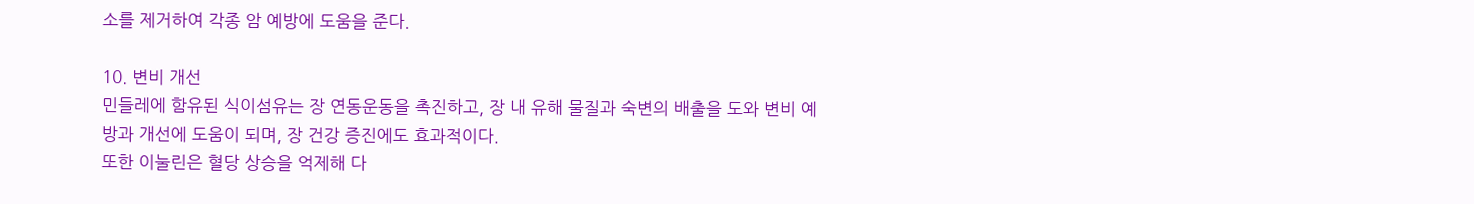소를 제거하여 각종 암 예방에 도움을 준다.

10. 변비 개선
민들레에 함유된 식이섬유는 장 연동운동을 촉진하고, 장 내 유해 물질과 숙변의 배출을 도와 변비 예방과 개선에 도움이 되며, 장 건강 증진에도 효과적이다.
또한 이눌린은 혈당 상승을 억제해 다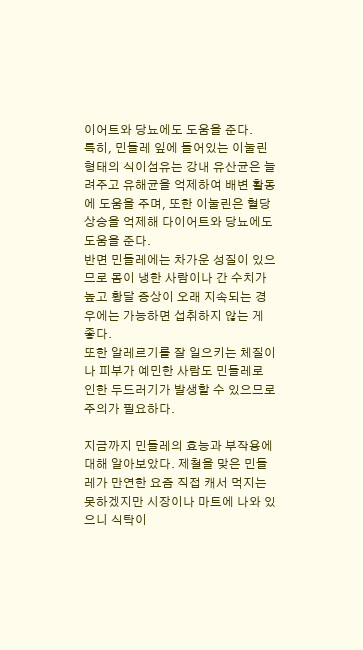이어트와 당뇨에도 도움을 준다.
특히, 민들레 잎에 들어있는 이눌린 형태의 식이섬유는 강내 유산균은 늘려주고 유해균을 억제하여 배변 활동에 도움을 주며, 또한 이눌린은 혈당 상승을 억제해 다이어트와 당뇨에도 도움을 준다.
반면 민들레에는 차가운 성질이 있으므로 몸이 냉한 사람이나 간 수치가 높고 황달 증상이 오래 지속되는 경우에는 가능하면 섭취하지 않는 게 좋다.
또한 알레르기를 잘 일으키는 체질이나 피부가 예민한 사람도 민들레로 인한 두드러기가 발생할 수 있으므로 주의가 필요하다.

지금까지 민들레의 효능과 부작용에 대해 알아보았다. 제철을 맞은 민들레가 만연한 요즘 직접 캐서 먹지는 못하겠지만 시장이나 마트에 나와 있으니 식탁이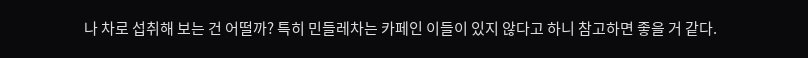나 차로 섭취해 보는 건 어떨까? 특히 민들레차는 카페인 이들이 있지 않다고 하니 참고하면 좋을 거 같다.